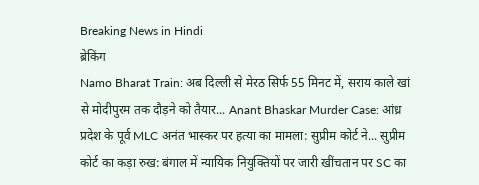Breaking News in Hindi
ब्रेकिंग
Namo Bharat Train: अब दिल्ली से मेरठ सिर्फ 55 मिनट में, सराय काले खां से मोदीपुरम तक दौड़ने को तैयार... Anant Bhaskar Murder Case: आंध्र प्रदेश के पूर्व MLC अनंत भास्कर पर हत्या का मामला: सुप्रीम कोर्ट ने... सुप्रीम कोर्ट का कड़ा रुख: बंगाल में न्यायिक नियुक्तियों पर जारी खींचतान पर SC का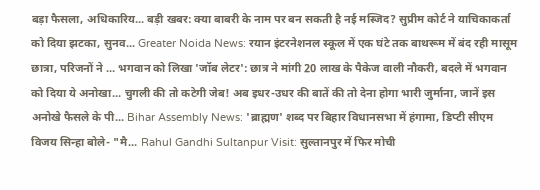बड़ा फैसला, अधिकारिय... बड़ी खबर: क्या बाबरी के नाम पर बन सकती है नई मस्जिद? सुप्रीम कोर्ट ने याचिकाकर्ता को दिया झटका, सुनव... Greater Noida News: रयान इंटरनेशनल स्कूल में एक घंटे तक बाथरूम में बंद रही मासूम छात्रा, परिजनों ने ... भगवान को लिखा 'जॉब लेटर': छात्र ने मांगी 20 लाख के पैकेज वाली नौकरी, बदले में भगवान को दिया ये अनोखा... चुगली की तो कटेगी जेब! अब इधर-उधर की बातें की तो देना होगा भारी जुर्माना, जानें इस अनोखे फैसले के पी... Bihar Assembly News: 'ब्राह्मण' शब्द पर बिहार विधानसभा में हंगामा, डिप्टी सीएम विजय सिन्हा बोले- "मै... Rahul Gandhi Sultanpur Visit: सुल्तानपुर में फिर मोची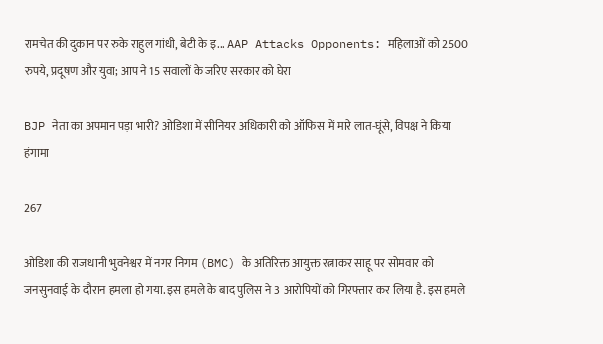रामचेत की दुकान पर रुके राहुल गांधी, बेटी के इ... AAP Attacks Opponents: महिलाओं को 2500 रुपये, प्रदूषण और युवा; आप ने 15 सवालों के जरिए सरकार को घेरा

BJP नेता का अपमान पड़ा भारी? ओडिशा में सीनियर अधिकारी को ऑफिस में मारे लात-घूंसे, विपक्ष ने किया हंगामा

267

ओडिशा की राजधानी भुवनेश्वर में नगर निगम (BMC) के अतिरिक्त आयुक्त रत्नाकर साहू पर सोमवार को जनसुनवाई के दौरान हमला हो गया. इस हमले के बाद पुलिस ने 3 आरोपियों को गिरफ्तार कर लिया है. इस हमले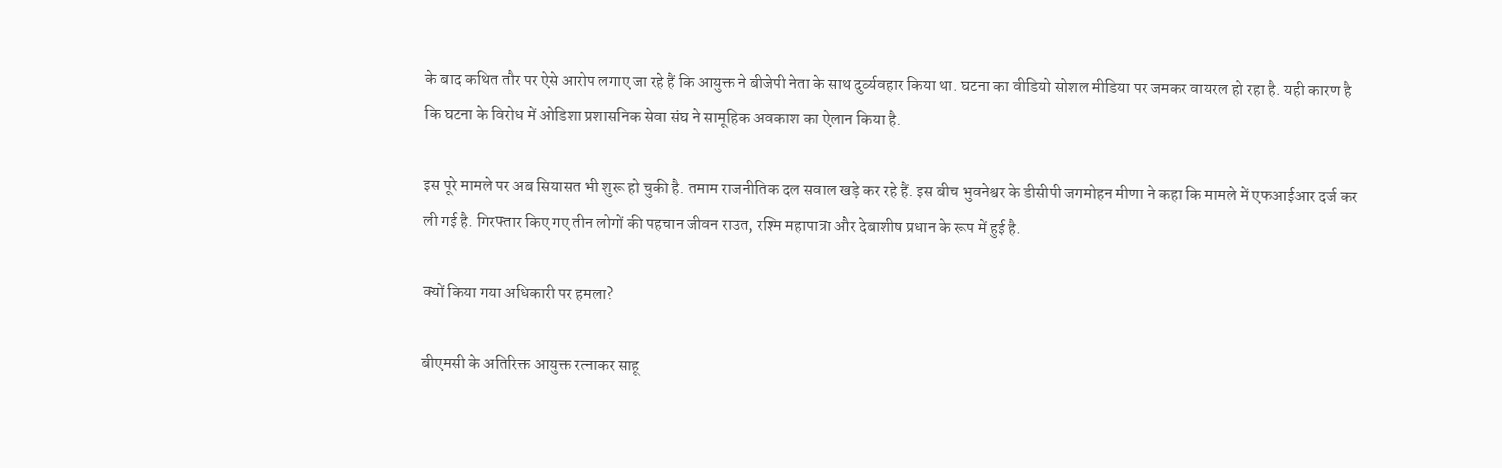के बाद कथित तौर पर ऐसे आरोप लगाए जा रहे हैं कि आयुक्त ने बीजेपी नेता के साथ दुर्व्यवहार किया था. घटना का वीडियो सोशल मीडिया पर जमकर वायरल हो रहा है. यही कारण है कि घटना के विरोध में ओडिशा प्रशासनिक सेवा संघ ने सामूहिक अवकाश का ऐलान किया है.

इस पूरे मामले पर अब सियासत भी शुरू हो चुकी है. तमाम राजनीतिक दल सवाल खड़े कर रहे हैं. इस बीच भुवनेश्वर के डीसीपी जगमोहन मीणा ने कहा कि मामले में एफआईआर दर्ज कर ली गई है. गिरफ्तार किए गए तीन लोगों की पहचान जीवन राउत, रश्मि महापात्रा और देबाशीष प्रधान के रूप में हुई है.

क्यों किया गया अधिकारी पर हमला?

बीएमसी के अतिरिक्त आयुक्त रत्नाकर साहू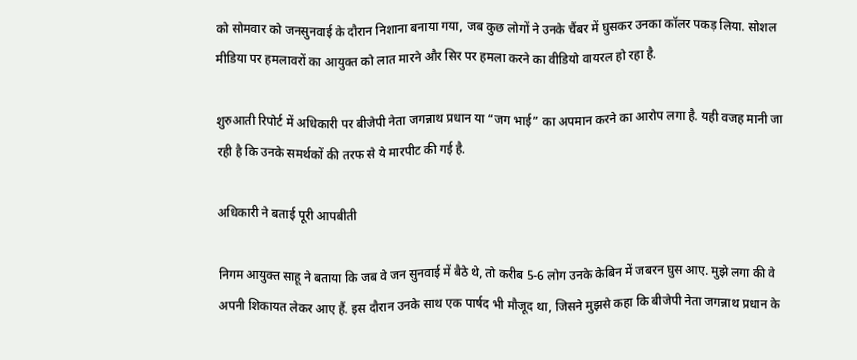को सोमवार को जनसुनवाई के दौरान निशाना बनाया गया, जब कुछ लोगों ने उनके चैंबर में घुसकर उनका कॉलर पकड़ लिया. सोशल मीडिया पर हमलावरों का आयुक्त को लात मारने और सिर पर हमला करने का वीडियो वायरल हो रहा है.

शुरुआती रिपोर्ट में अधिकारी पर बीजेपी नेता जगन्नाथ प्रधान या “जग भाई” का अपमान करने का आरोप लगा है. यही वजह मानी जा रही है कि उनके समर्थकों की तरफ से ये मारपीट की गई है.

अधिकारी ने बताई पूरी आपबीती

निगम आयुक्त साहू ने बताया कि जब वे जन सुनवाई में बैठे थे, तो करीब 5-6 लोग उनके केबिन में जबरन घुस आए. मुझे लगा की वे अपनी शिकायत लेकर आए हैं. इस दौरान उनके साथ एक पार्षद भी मौजूद था, जिसने मुझसे कहा कि बीजेपी नेता जगन्नाथ प्रधान के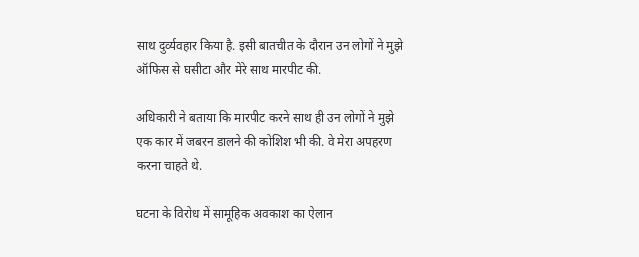साथ दुर्व्यवहार किया है. इसी बातचीत के दौरान उन लोगों ने मुझे ऑफिस से घसीटा और मेरे साथ मारपीट की.

अधिकारी ने बताया कि मारपीट करने साथ ही उन लोगों ने मुझे एक कार में जबरन डालने की कोशिश भी की. वे मेरा अपहरण करना चाहते थे.

घटना के विरोध में सामूहिक अवकाश का ऐलान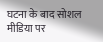घटना के बाद सोशल मीडिया पर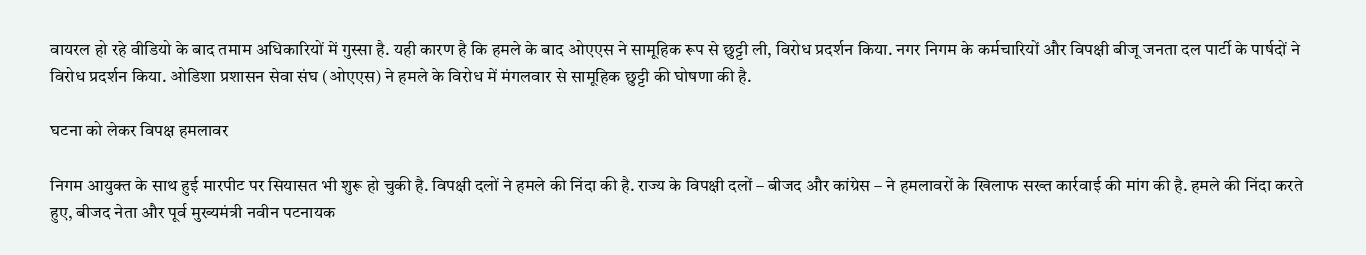वायरल हो रहे वीडियो के बाद तमाम अधिकारियों में गुस्सा है. यही कारण है कि हमले के बाद ओएएस ने सामूहिक रूप से छुट्टी ली, विरोध प्रदर्शन किया. नगर निगम के कर्मचारियों और विपक्षी बीजू जनता दल पार्टी के पार्षदों ने विरोध प्रदर्शन किया. ओडिशा प्रशासन सेवा संघ (ओएएस) ने हमले के विरोध में मंगलवार से सामूहिक छुट्टी की घोषणा की है.

घटना को लेकर विपक्ष हमलावर

निगम आयुक्त के साथ हुई मारपीट पर सियासत भी शुरू हो चुकी है. विपक्षी दलों ने हमले की निंदा की है. राज्य के विपक्षी दलों – बीजद और कांग्रेस – ने हमलावरों के खिलाफ सख्त कार्रवाई की मांग की है. हमले की निंदा करते हुए, बीजद नेता और पूर्व मुख्यमंत्री नवीन पटनायक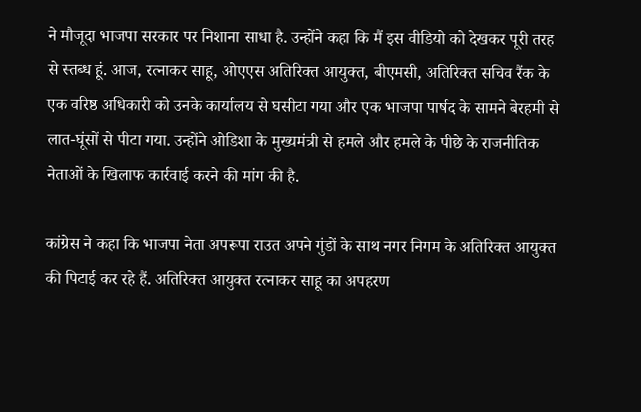ने मौजूदा भाजपा सरकार पर निशाना साधा है. उन्होंने कहा कि मैं इस वीडियो को देखकर पूरी तरह से स्तब्ध हूं. आज, रत्नाकर साहू, ओएएस अतिरिक्त आयुक्त, बीएमसी, अतिरिक्त सचिव रैंक के एक वरिष्ठ अधिकारी को उनके कार्यालय से घसीटा गया और एक भाजपा पार्षद के सामने बेरहमी से लात-घूंसों से पीटा गया. उन्होंने ओडिशा के मुख्यमंत्री से हमले और हमले के पीछे के राजनीतिक नेताओं के खिलाफ कार्रवाई करने की मांग की है.

कांग्रेस ने कहा कि भाजपा नेता अपरूपा राउत अपने गुंडों के साथ नगर निगम के अतिरिक्त आयुक्त की पिटाई कर रहे हैं. अतिरिक्त आयुक्त रत्नाकर साहू का अपहरण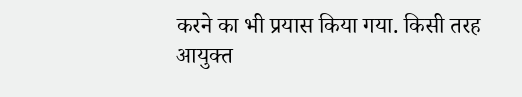करने का भी प्रयास किया गया. किसी तरह आयुक्त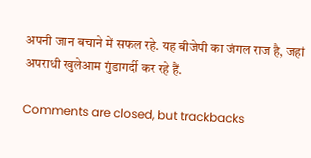अपनी जान बचाने में सफल रहे. यह बीजेपी का जंगल राज है, जहां अपराधी खुलेआम गुंडागर्दी कर रहे हैं.

Comments are closed, but trackbacks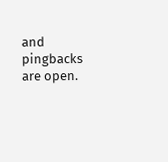and pingbacks are open.